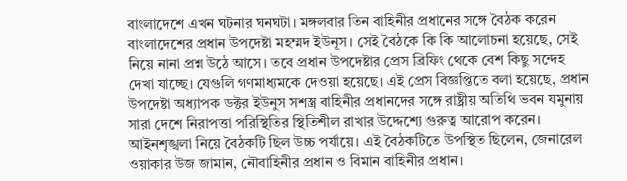বাংলাদেশে এখন ঘটনার ঘনঘটা। মঙ্গলবার তিন বাহিনীর প্রধানের সঙ্গে বৈঠক করেন বাংলাদেশের প্রধান উপদেষ্টা মহম্মদ ইউনূস। সেই বৈঠকে কি কি আলোচনা হয়েছে, সেই নিয়ে নানা প্রশ্ন উঠে আসে। তবে প্রধান উপদেষ্টার প্রেস ব্রিফিং থেকে বেশ কিছু সন্দেহ দেখা যাচ্ছে। যেগুলি গণমাধ্যমকে দেওয়া হয়েছে। এই প্রেস বিজ্ঞপ্তিতে বলা হয়েছে, প্রধান উপদেষ্টা অধ্যাপক ডক্টর ইউনুস সশস্ত্র বাহিনীর প্রধানদের সঙ্গে রাষ্ট্রীয় অতিথি ভবন যমুনায় সারা দেশে নিরাপত্তা পরিস্থিতির স্থিতিশীল রাখার উদ্দেশ্যে গুরুত্ব আরোপ করেন। আইনশৃঙ্খলা নিয়ে বৈঠকটি ছিল উচ্চ পর্যায়ে। এই বৈঠকটিতে উপস্থিত ছিলেন, জেনারেল ওয়াকার উজ জামান, নৌবাহিনীর প্রধান ও বিমান বাহিনীর প্রধান।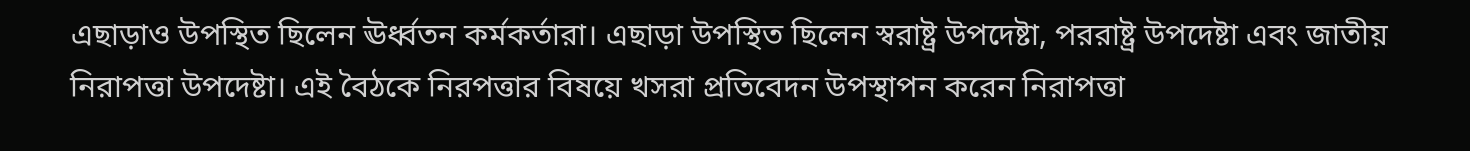এছাড়াও উপস্থিত ছিলেন ঊর্ধ্বতন কর্মকর্তারা। এছাড়া উপস্থিত ছিলেন স্বরাষ্ট্র উপদেষ্টা, পররাষ্ট্র উপদেষ্টা এবং জাতীয় নিরাপত্তা উপদেষ্টা। এই বৈঠকে নিরপত্তার বিষয়ে খসরা প্রতিবেদন উপস্থাপন করেন নিরাপত্তা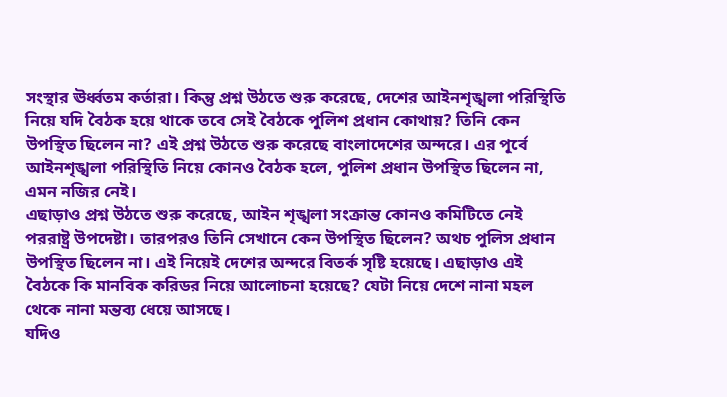সংস্থার ঊর্ধ্বতম কর্তারা। কিন্তু প্রশ্ন উঠতে শুরু করেছে, দেশের আইনশৃঙ্খলা পরিস্থিতি নিয়ে যদি বৈঠক হয়ে থাকে তবে সেই বৈঠকে পুলিশ প্রধান কোথায়? তিনি কেন উপস্থিত ছিলেন না? এই প্রশ্ন উঠতে শুরু করেছে বাংলাদেশের অন্দরে। এর পূর্বে আইনশৃঙ্খলা পরিস্থিতি নিয়ে কোনও বৈঠক হলে, পুলিশ প্রধান উপস্থিত ছিলেন না, এমন নজির নেই।
এছাড়াও প্রশ্ন উঠতে শুরু করেছে, আইন শৃঙ্খলা সংক্রান্ত কোনও কমিটিতে নেই পররাষ্ট্র উপদেষ্টা। তারপরও তিনি সেখানে কেন উপস্থিত ছিলেন? অথচ পুলিস প্রধান উপস্থিত ছিলেন না। এই নিয়েই দেশের অন্দরে বিতর্ক সৃষ্টি হয়েছে। এছাড়াও এই বৈঠকে কি মানবিক করিডর নিয়ে আলোচনা হয়েছে? যেটা নিয়ে দেশে নানা মহল থেকে নানা মন্তব্য ধেয়ে আসছে।
যদিও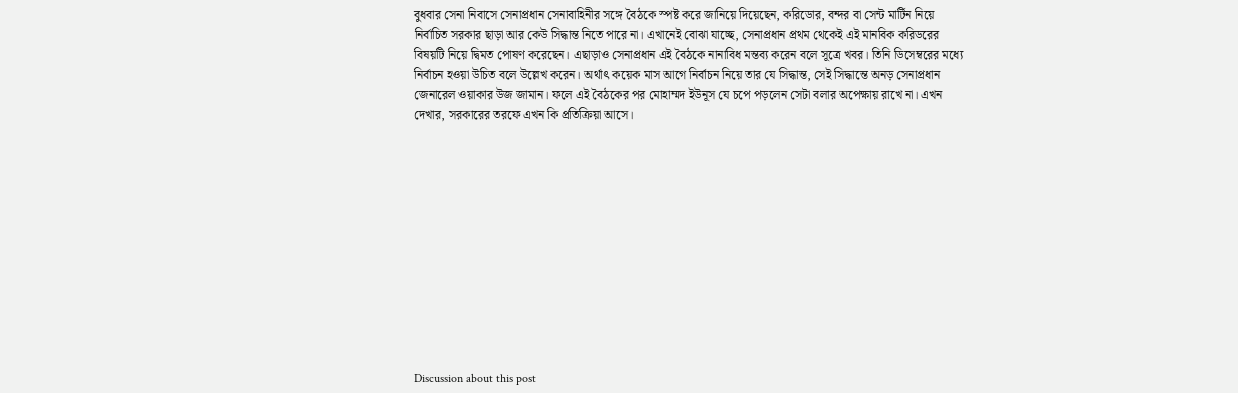বুধবার সেনা নিবাসে সেনাপ্রধান সেনাবাহিনীর সঙ্গে বৈঠকে স্পষ্ট করে জানিয়ে দিয়েছেন, করিডোর, বন্দর বা সেন্ট মার্টিন নিয়ে নির্বাচিত সরকার ছাড়া আর কেউ সিদ্ধান্ত নিতে পারে না। এখানেই বোঝা যাচ্ছে, সেনাপ্রধান প্রথম থেকেই এই মানবিক করিডরের বিষয়টি নিয়ে দ্বিমত পোষণ করেছেন। এছাড়াও সেনাপ্রধান এই বৈঠকে নানাবিধ মন্তব্য করেন বলে সূত্রে খবর। তিনি ডিসেম্বরের মধ্যে নির্বাচন হওয়া উচিত বলে উল্লেখ করেন। অর্থাৎ কয়েক মাস আগে নির্বাচন নিয়ে তার যে সিদ্ধান্ত, সেই সিদ্ধান্তে অনড় সেনাপ্রধান জেনারেল ওয়াকার উজ জামান। ফলে এই বৈঠকের পর মোহাম্মদ ইউনূস যে চপে পড়লেন সেটা বলার অপেক্ষায় রাখে না। এখন দেখার, সরকারের তরফে এখন কি প্রতিক্রিয়া আসে।












Discussion about this post